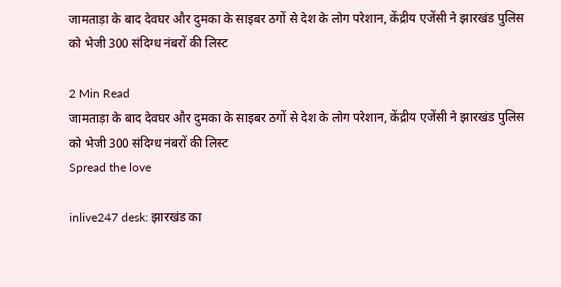जामताड़ा के बाद देवघर और दुमका के साइबर ठगों से देश के लोग परेशान, केंद्रीय एजेंसी ने झारखंड पुलिस को भेजी 300 संदिग्ध नंबरों की लिस्ट

2 Min Read
जामताड़ा के बाद देवघर और दुमका के साइबर ठगों से देश के लोग परेशान, केंद्रीय एजेंसी ने झारखंड पुलिस को भेजी 300 संदिग्ध नंबरों की लिस्ट
Spread the love

inlive247 desk: झारखंड का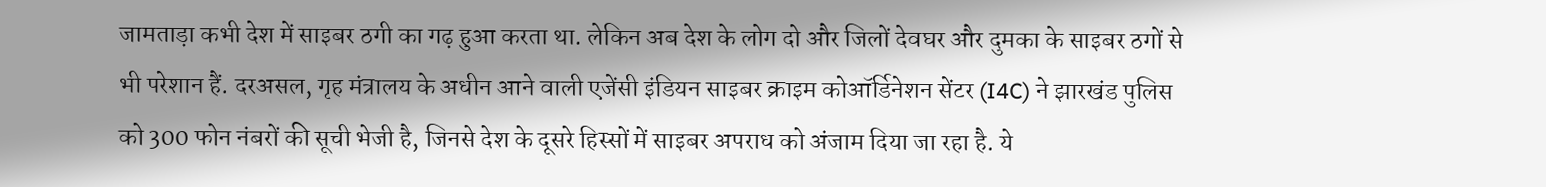जामताड़ा कभी देश में साइबर ठगी का गढ़ हुआ करता था. लेकिन अब देश के लोग दो और जिलों देवघर और दुमका के साइबर ठगों से भी परेशान हैं. दरअसल, गृह मंत्रालय के अधीन आने वाली एजेंसी इंडियन साइबर क्राइम कोऑर्डिनेशन सेंटर (I4C) ने झारखंड पुलिस को 300 फोन नंबरों की सूची भेजी है, जिनसे देश के दूसरे हिस्सों में साइबर अपराध को अंजाम दिया जा रहा है. ये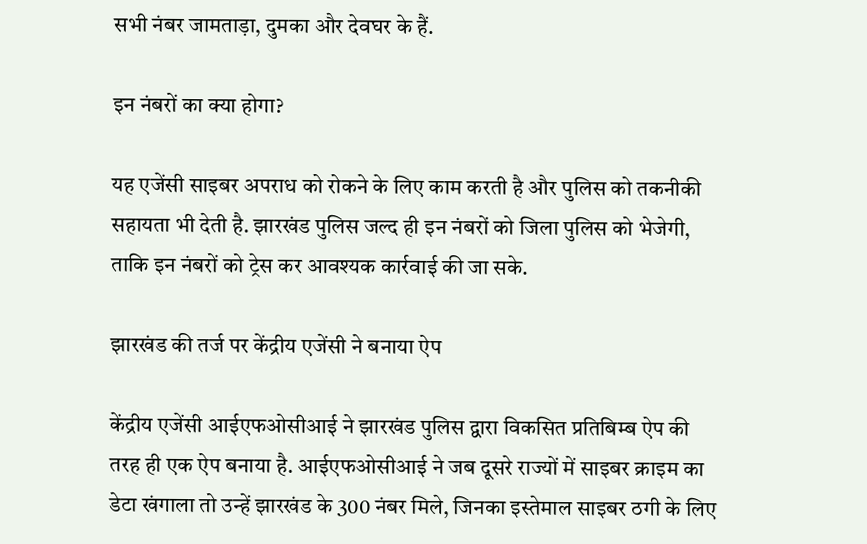सभी नंबर जामताड़ा, दुमका और देवघर के हैं.

इन नंबरों का क्या होगा?

यह एजेंसी साइबर अपराध को रोकने के लिए काम करती है और पुलिस को तकनीकी सहायता भी देती है. झारखंड पुलिस जल्द ही इन नंबरों को जिला पुलिस को भेजेगी, ताकि इन नंबरों को ट्रेस कर आवश्यक कार्रवाई की जा सके.

झारखंड की तर्ज पर केंद्रीय एजेंसी ने बनाया ऐप

केंद्रीय एजेंसी आईएफओसीआई ने झारखंड पुलिस द्वारा विकसित प्रतिबिम्ब ऐप की तरह ही एक ऐप बनाया है. आईएफओसीआई ने जब दूसरे राज्यों में साइबर क्राइम का डेटा खंगाला तो उन्हें झारखंड के 300 नंबर मिले, जिनका इस्तेमाल साइबर ठगी के लिए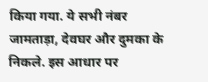किया गया. ये सभी नंबर जामताड़ा, देवघर और दुमका के निकले. इस आधार पर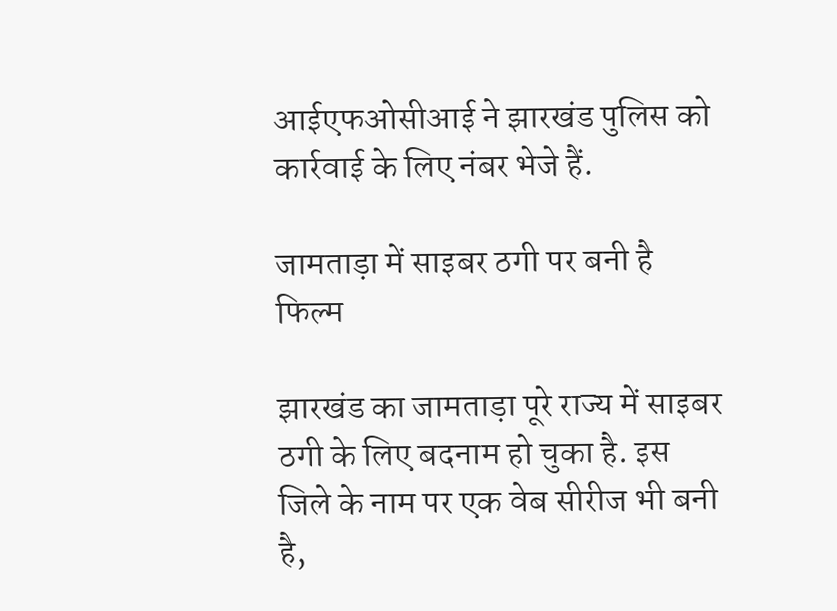आईएफओसीआई ने झारखंड पुलिस को कार्रवाई के लिए नंबर भेजे हैं.

जामताड़ा में साइबर ठगी पर बनी है फिल्म

झारखंड का जामताड़ा पूरे राज्य में साइबर ठगी के लिए बदनाम हो चुका है. इस जिले के नाम पर एक वेब सीरीज भी बनी है,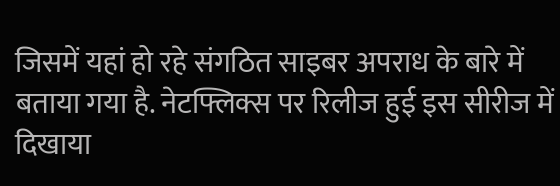जिसमें यहां हो रहे संगठित साइबर अपराध के बारे में बताया गया है. नेटफ्लिक्स पर रिलीज हुई इस सीरीज में दिखाया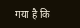गया है कि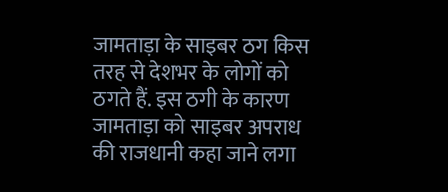जामताड़ा के साइबर ठग किस तरह से देशभर के लोगों को ठगते हैं. इस ठगी के कारण जामताड़ा को साइबर अपराध की राजधानी कहा जाने लगा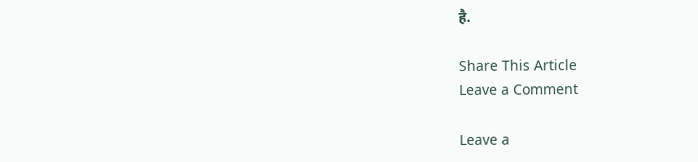है.

Share This Article
Leave a Comment

Leave a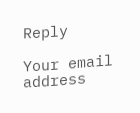Reply

Your email address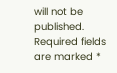will not be published. Required fields are marked *